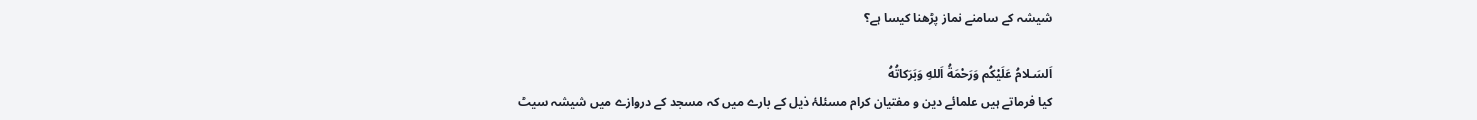شیشہ کے سامنے نماز پڑھنا کیسا ہے؟

اَلسَـلامُ عَلَيْكُم وَرَحْمَةُ اَللهِ وَبَرَكاتُهُ
کیا فرماتے ہیں علمائے دین و مفتیان کرام مسئلۂ ذیل کے بارے میں کہ مسجد کے دروازے میں شیشہ سیٹ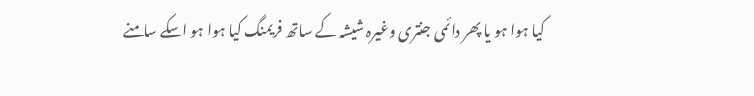کیا ہوا ہو یا پھر دائمی جنتری وغیرہ شیشہ کے ساتھ فریمنگ کیا ہوا ہو اسکے سامنے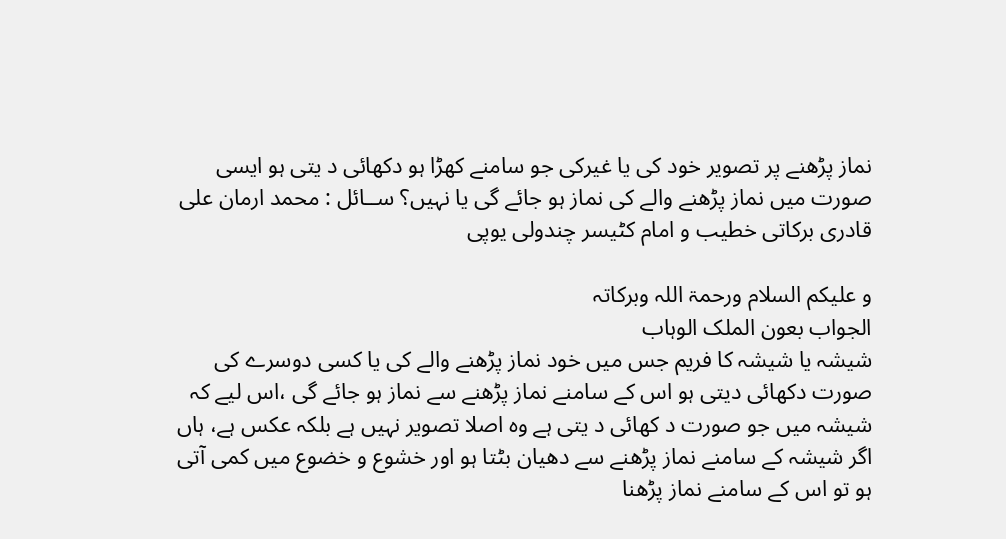نماز پڑھنے پر تصویر خود کی یا غیرکی جو سامنے کھڑا ہو دکھائی د یتی ہو ایسی صورت میں نماز پڑھنے والے کی نماز ہو جائے گی یا نہیں؟ ســائل : محمد ارمان علی قادری برکاتی خطیب و امام کٹیسر چندولی یوپی

و علیکم السلام ورحمۃ اللہ وبرکاتہ
الجواب بعون الملک الوہاب
شیشہ یا شیشہ کا فریم جس میں خود نماز پڑھنے والے کی یا کسی دوسرے کی صورت دکھائی دیتی ہو اس کے سامنے نماز پڑھنے سے نماز ہو جائے گی ،اس لیے کہ شیشہ میں جو صورت د کھائی د یتی ہے وہ اصلا تصویر نہیں ہے بلکہ عکس ہے، ہاں اگر شیشہ کے سامنے نماز پڑھنے سے دھیان بٹتا ہو اور خشوع و خضوع میں کمی آتی ہو تو اس کے سامنے نماز پڑھنا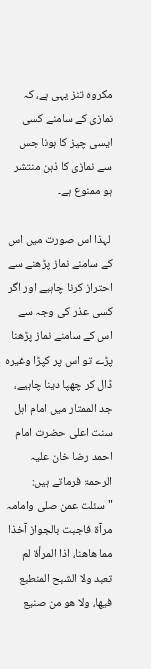مکروہ تنز یہی ہے، کہ نمازی کے سامنے کسی ایسی چیز کا ہونا جس سے نمازی کا ذہن منتشر ہو ممنوع ہے۔

 لہذا اس صورت میں اس کے سامنے نماز پڑھنے سے احتراز کرنا چاہیے اور اگر کسی عذر کی وجہ سے اس کے سامنے نماز پڑھنا پڑے تو اس پر کپڑا وغیرہ ڈال کر چھپا دینا چاہیے، جد الممتار میں امام اہل سنت اعلی حضرت امام احمد رضا خان علیہ الرحمۃ فرماتے ہیں: "سئلت عمن صلی وامامہ مرآۃ فاجبت بالجواز آخذا مما ھاھنا، اذا المرأۃ لم تعبد ولا الشبح المنطبع فیھا، ولا ھو من صنیع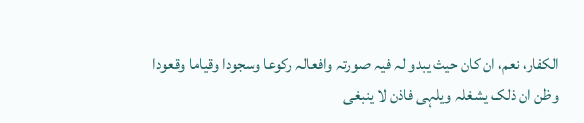الکفار، نعم، ان کان حیث یبدو لہ فیہ صورتہ وافعالہ رکوعا وسجودا وقیاما وقعودا وظن ان ذلک یشغلہ ویلہی فاذن لا ینبغی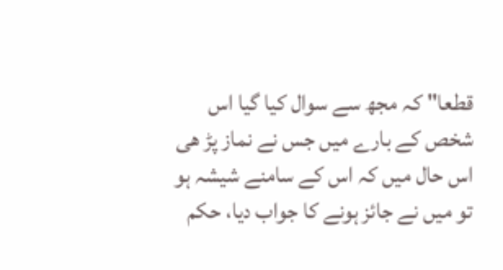قطعا" کہ مجھ سے سوال کیا گیا اس شخص کے بارے میں جس نے نماز پڑ ھی اس حال میں کہ اس کے سامنے شیشہ ہو تو میں نے جائز ہونے کا جواب دیا، حکم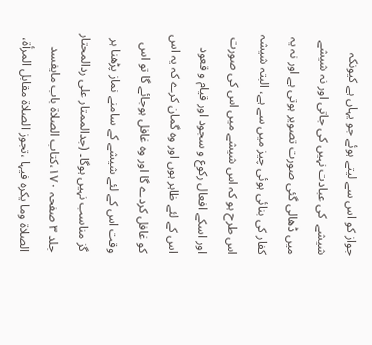جواز کو اس سے لیتے ہوئے جو یہاں ہے کیونکہ شیشے  کی عبادت نہیں کی جاتی اور نہ شیشے میں ڈھالی گئی صورت تصویر ہوتی ہے اور نہ یہ کفار کی بنائی ہوئی چیز میں سے ہے، البتہ شیشہ اس طرح ہو کہ اس شیشے میں اس کی صورت اور اسکے افعال رکوع و سجود اور قیام و قعود اس کے لئے ظاہر ہوں اور وہ گمان کرے کہ یہ اس کو غافل کردے گا اور وہ غافل ہوجائے گا تو اس وقت اس کے لئے شیشے کے سامنے نماز پڑھنا ہر گز مناسب نہیں ہوگا۔ (جدالممتار علی ردالمحتار  جلد ٣ صفحہ ١٧٠،کتاب الصلاۃ باب مايفسد الصلاۃ وما یکرہ فیہا ،تجوز الصلاۃ مقابل المرأۃ،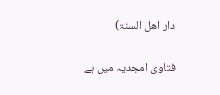دار اھل السنۃ)

فتاوی امجدیہ میں ہے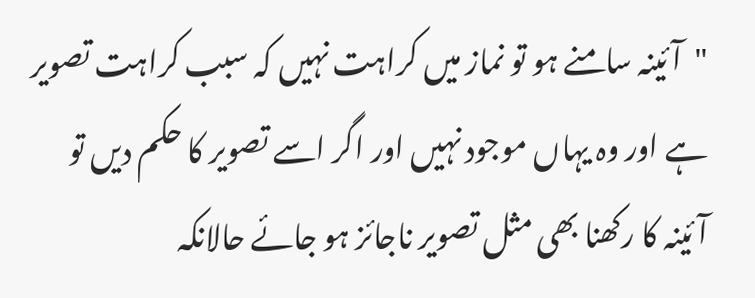"آئینہ سامنے ہو تو نماز میں کراہت نہیں کہ سبب کراہت تصویر ہے اور وہ یہاں موجود نہیں اور اگر اسے تصویر کا حکم دیں تو آئینہ کا رکھنا بھی مثل تصویر ناجائز ہو جائے حالانکہ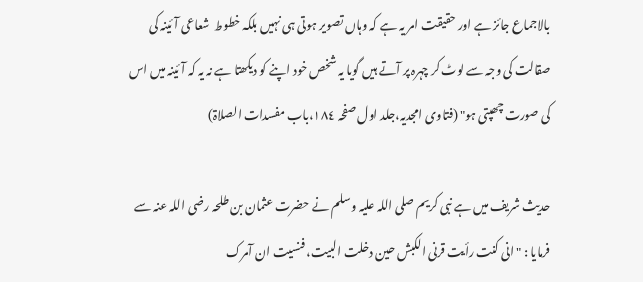بالاجماع جائز ہے اور حقیقت امر یہ ہے کہ وہاں تصویر ہوتی ہی نہیں بلکہ خطوط  شعاعی آئینہ کی صقالت کی وجہ سے لوٹ کر چہرہ پر آتے ہیں گویا یہ شخص خود اپنے کو دیکھتا ہے نہ یہ کہ آئینہ میں اس کی صورت چھپتی ہو" (فتاوی امجدیہ،جلد اول صفحہ ١٨٤،باب مفسدات الصلاۃ)

حدیث شریف میں ہے نبی کریم صلی اللہ علیہ وسلم نے حضرت عثمان بن طلحہ رضی اللہ عنہ سے فرمایا : "انی کنت رأیت قرنی الکبش حین دخلت البیت، فنسیت ان آمرک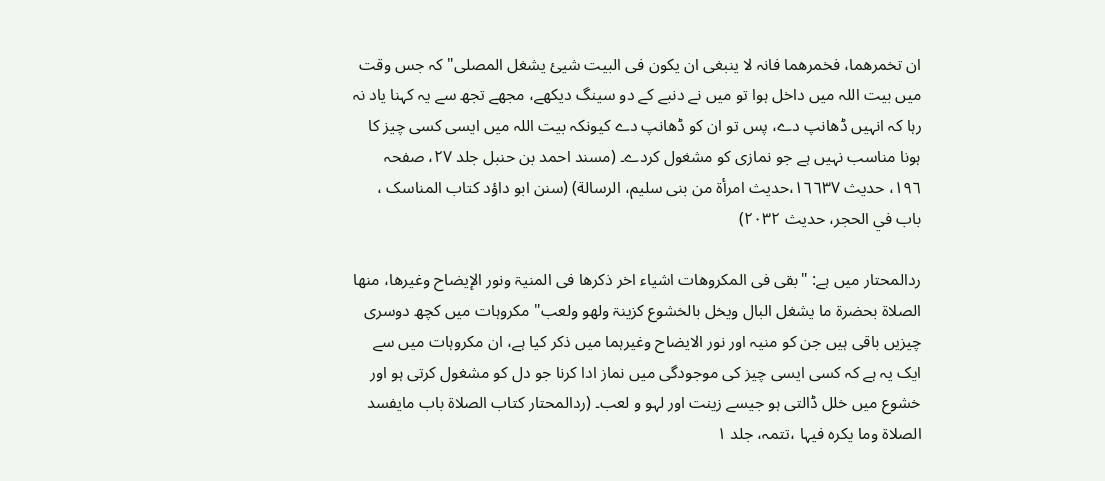ان تخمرھما، فخمرھما فانہ لا ینبغی ان یکون فی البیت شیئ یشغل المصلی" کہ جس وقت میں بیت اللہ میں داخل ہوا تو میں نے دنبے کے دو سینگ دیکھے، مجھے تجھ سے یہ کہنا یاد نہ رہا کہ انہیں ڈھانپ دے، پس تو ان کو ڈھانپ دے کیونکہ بیت اللہ میں ایسی کسی چیز کا ہونا مناسب نہیں ہے جو نمازی کو مشغول کردے۔ (مسند احمد بن حنبل جلد ٢٧، صفحہ ١٩٦، حديث ١٦٦٣٧،حديث امرأۃ من بنی سلیم، الرسالة) (سنن ابو داؤد کتاب المناسک ، باب في الحجر، حديث ٢٠٣٢)

ردالمحتار میں ہے: "بقی فی المکروھات اشیاء اخر ذکرھا فی المنیۃ ونور الإيضاح وغیرھا، منھا الصلاۃ بحضرۃ ما یشغل البال ویخل بالخشوع کزینۃ ولھو ولعب" مکروہات میں کچھ دوسری چیزیں باقی ہیں جن کو منیہ اور نور الایضاح وغیرہما میں ذکر کیا ہے، ان مکروہات میں سے ایک یہ ہے کہ کسی ایسی چیز کی موجودگی میں نماز ادا کرنا جو دل کو مشغول کرتی ہو اور خشوع میں خلل ڈالتی ہو جیسے زینت اور لہو و لعب۔ (ردالمحتار کتاب الصلاۃ باب مايفسد الصلاۃ وما یکرہ فیہا ،تتمہ، جلد ١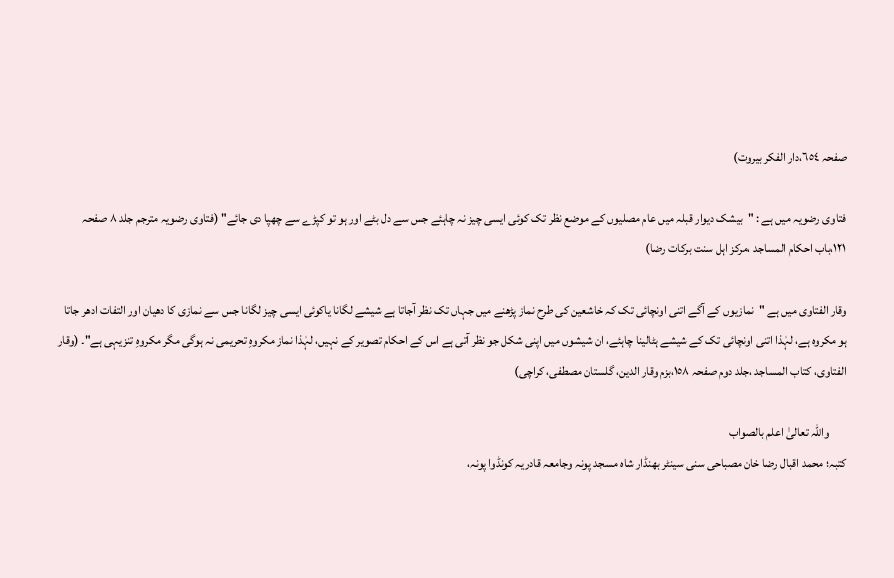صفحہ ٦٥٤،دار الفکر بیروت)

فتاوی رضویہ میں ہے : "بیشک دیوار قبلہ میں عام مصلیوں کے موضع نظر تک کوئی ایسی چیز نہ چاہئے جس سے دل بٹے اور ہو تو کپڑے سے چھپا دی جائے" (فتاوی رضویہ مترجم جلد ٨ صفحہ ١٢١،باب احکام المساجد ،مرکز اہل سنت برکات رضا)

وقار الفتاوی میں ہے "نمازیوں کے آگے اتنی اونچائی تک کہ خاشعین کی طرح نماز پڑھنے میں جہاں تک نظر آجاتا ہے شیشے لگانا یاکوئی ایسی چیز لگانا جس سے نمازی کا دھیان اور التفات ادھر جاتا ہو مکروہ ہے، لہٰذا اتنی اونچائی تک کے شیشے ہٹالینا چاہئے، ان شیشوں میں اپنی شکل جو نظر آتی ہے اس کے احکام تصویر کے نہیں، لہٰذا نماز مکروہِ تحریمی نہ ہوگی مگر مکروہِ تنزیہی ہے"۔ (وقار الفتاوی، کتاب المساجد ،جلد دوم صفحہ ١٥٨،بزم وقار الدین، گلستان مصطفی، کراچی)

       واللہ تعالیٰ اعلم بالصواب
کتبہ؛ محمد اقبال رضا خان مصباحی سنی سینٹر بھنڈار شاہ مسجد پونہ وجامعہ قادریہ کونڈوا پونہ،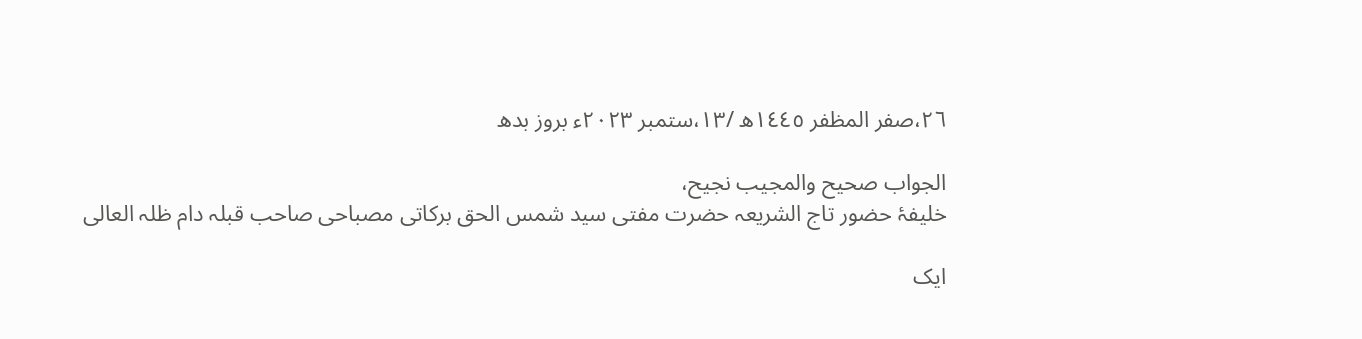٢٦،صفر المظفر ١٤٤٥ھ /١٣،ستمبر ٢٠٢٣ء بروز بدھ

الجواب صحیح والمجیب نجیح،
خلیفۂ حضور تاج الشریعہ حضرت مفتی سید شمس الحق برکاتی مصباحی صاحب قبلہ دام ظلہ العالی

ایک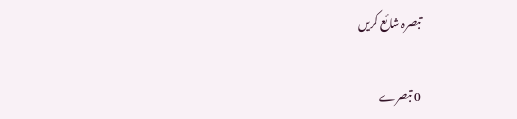تبصرہ شائع کریں

0 تبصرے